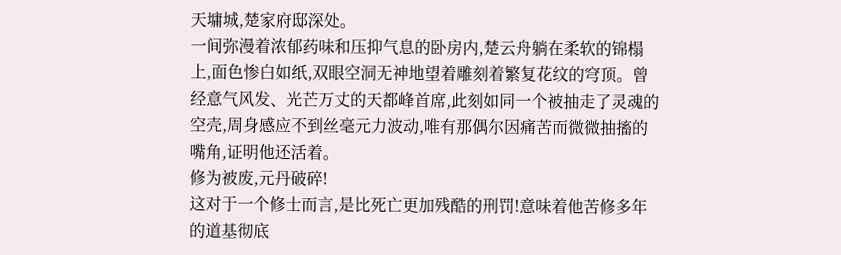天墉城,楚家府邸深处。
一间弥漫着浓郁药味和压抑气息的卧房内,楚云舟躺在柔软的锦榻上,面色惨白如纸,双眼空洞无神地望着雕刻着繁复花纹的穹顶。曾经意气风发、光芒万丈的天都峰首席,此刻如同一个被抽走了灵魂的空壳,周身感应不到丝毫元力波动,唯有那偶尔因痛苦而微微抽搐的嘴角,证明他还活着。
修为被废,元丹破碎!
这对于一个修士而言,是比死亡更加残酷的刑罚!意味着他苦修多年的道基彻底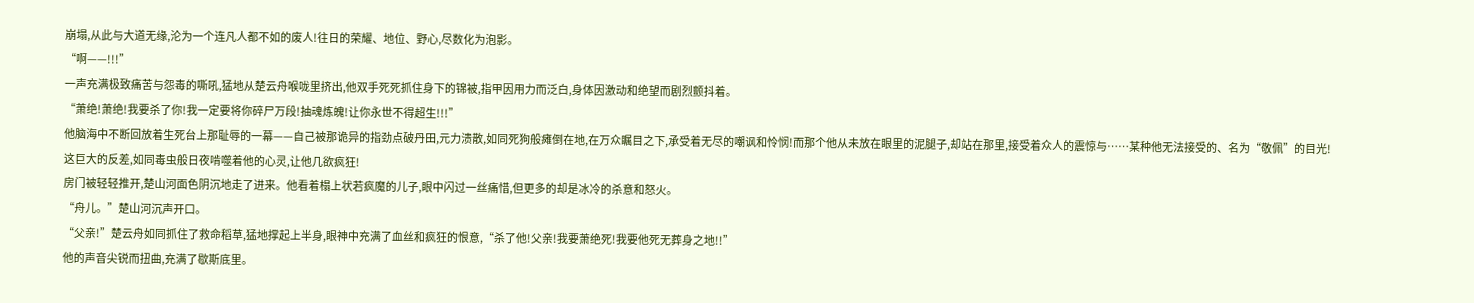崩塌,从此与大道无缘,沦为一个连凡人都不如的废人!往日的荣耀、地位、野心,尽数化为泡影。
“啊——!!!”
一声充满极致痛苦与怨毒的嘶吼,猛地从楚云舟喉咙里挤出,他双手死死抓住身下的锦被,指甲因用力而泛白,身体因激动和绝望而剧烈颤抖着。
“萧绝!萧绝!我要杀了你!我一定要将你碎尸万段!抽魂炼魄!让你永世不得超生!!!”
他脑海中不断回放着生死台上那耻辱的一幕——自己被那诡异的指劲点破丹田,元力溃散,如同死狗般瘫倒在地,在万众瞩目之下,承受着无尽的嘲讽和怜悯!而那个他从未放在眼里的泥腿子,却站在那里,接受着众人的震惊与……某种他无法接受的、名为“敬佩”的目光!
这巨大的反差,如同毒虫般日夜啃噬着他的心灵,让他几欲疯狂!
房门被轻轻推开,楚山河面色阴沉地走了进来。他看着榻上状若疯魔的儿子,眼中闪过一丝痛惜,但更多的却是冰冷的杀意和怒火。
“舟儿。”楚山河沉声开口。
“父亲!”楚云舟如同抓住了救命稻草,猛地撑起上半身,眼神中充满了血丝和疯狂的恨意,“杀了他!父亲!我要萧绝死!我要他死无葬身之地!!”
他的声音尖锐而扭曲,充满了歇斯底里。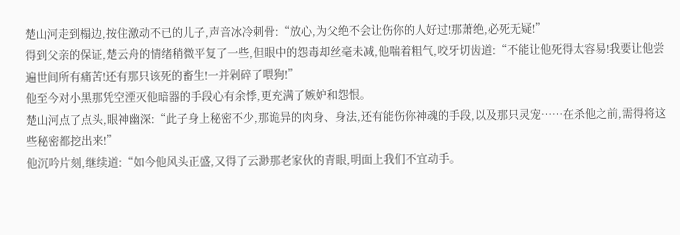楚山河走到榻边,按住激动不已的儿子,声音冰冷刺骨:“放心,为父绝不会让伤你的人好过!那萧绝,必死无疑!”
得到父亲的保证,楚云舟的情绪稍微平复了一些,但眼中的怨毒却丝毫未减,他喘着粗气,咬牙切齿道:“不能让他死得太容易!我要让他尝遍世间所有痛苦!还有那只该死的畜生!一并剁碎了喂狗!”
他至今对小黑那凭空湮灭他暗器的手段心有余悸,更充满了嫉妒和怨恨。
楚山河点了点头,眼神幽深:“此子身上秘密不少,那诡异的肉身、身法,还有能伤你神魂的手段,以及那只灵宠……在杀他之前,需得将这些秘密都挖出来!”
他沉吟片刻,继续道:“如今他风头正盛,又得了云渺那老家伙的青眼,明面上我们不宜动手。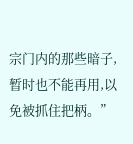宗门内的那些暗子,暂时也不能再用,以免被抓住把柄。”